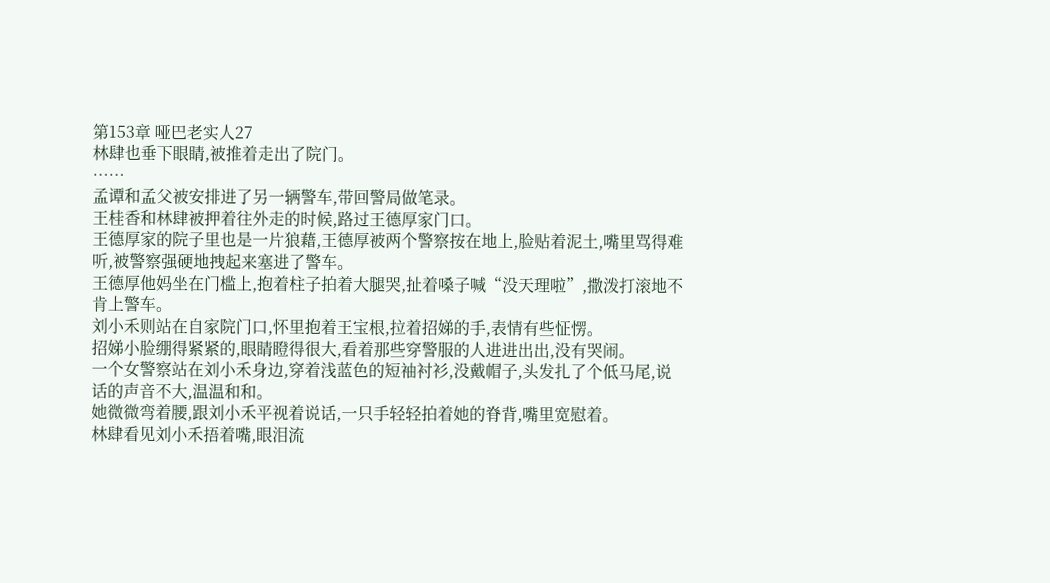第153章 哑巴老实人27
林肆也垂下眼睛,被推着走出了院门。
……
孟谭和孟父被安排进了另一辆警车,带回警局做笔录。
王桂香和林肆被押着往外走的时候,路过王德厚家门口。
王德厚家的院子里也是一片狼藉,王德厚被两个警察按在地上,脸贴着泥土,嘴里骂得难听,被警察强硬地拽起来塞进了警车。
王德厚他妈坐在门槛上,抱着柱子拍着大腿哭,扯着嗓子喊“没天理啦”,撒泼打滚地不肯上警车。
刘小禾则站在自家院门口,怀里抱着王宝根,拉着招娣的手,表情有些怔愣。
招娣小脸绷得紧紧的,眼睛瞪得很大,看着那些穿警服的人进进出出,没有哭闹。
一个女警察站在刘小禾身边,穿着浅蓝色的短袖衬衫,没戴帽子,头发扎了个低马尾,说话的声音不大,温温和和。
她微微弯着腰,跟刘小禾平视着说话,一只手轻轻拍着她的脊背,嘴里宽慰着。
林肆看见刘小禾捂着嘴,眼泪流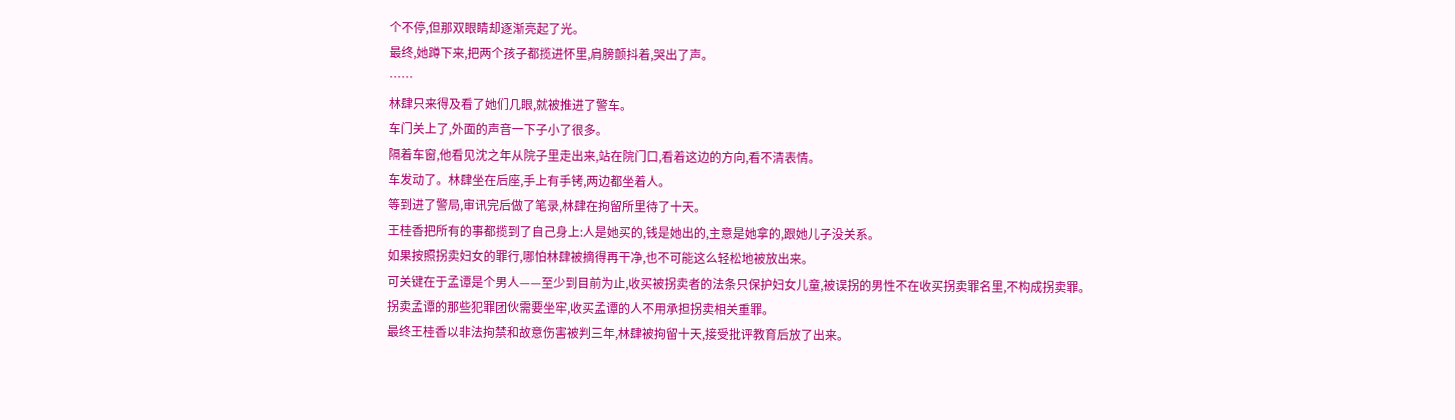个不停,但那双眼睛却逐渐亮起了光。
最终,她蹲下来,把两个孩子都揽进怀里,肩膀颤抖着,哭出了声。
……
林肆只来得及看了她们几眼,就被推进了警车。
车门关上了,外面的声音一下子小了很多。
隔着车窗,他看见沈之年从院子里走出来,站在院门口,看着这边的方向,看不清表情。
车发动了。林肆坐在后座,手上有手铐,两边都坐着人。
等到进了警局,审讯完后做了笔录,林肆在拘留所里待了十天。
王桂香把所有的事都揽到了自己身上:人是她买的,钱是她出的,主意是她拿的,跟她儿子没关系。
如果按照拐卖妇女的罪行,哪怕林肆被摘得再干净,也不可能这么轻松地被放出来。
可关键在于孟谭是个男人——至少到目前为止,收买被拐卖者的法条只保护妇女儿童,被误拐的男性不在收买拐卖罪名里,不构成拐卖罪。
拐卖孟谭的那些犯罪团伙需要坐牢,收买孟谭的人不用承担拐卖相关重罪。
最终王桂香以非法拘禁和故意伤害被判三年,林肆被拘留十天,接受批评教育后放了出来。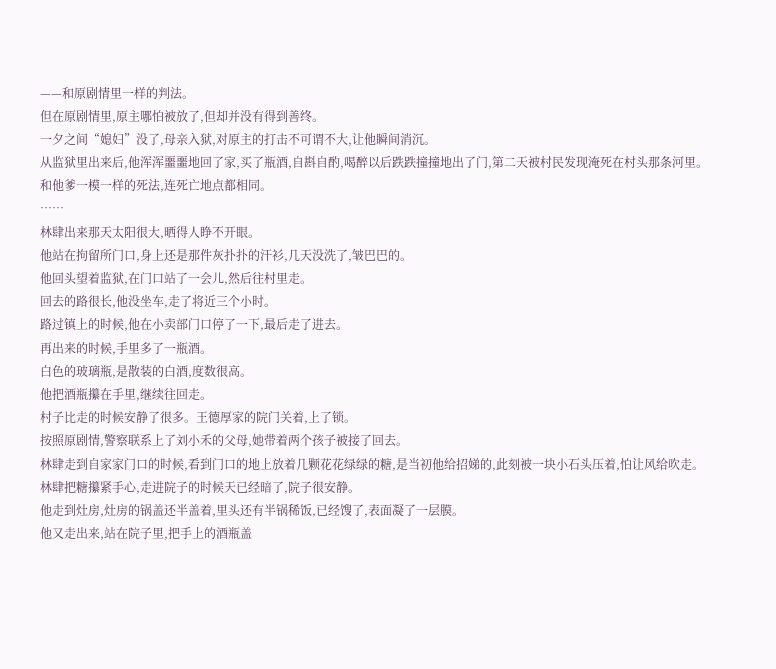——和原剧情里一样的判法。
但在原剧情里,原主哪怕被放了,但却并没有得到善终。
一夕之间“媳妇”没了,母亲入狱,对原主的打击不可谓不大,让他瞬间消沉。
从监狱里出来后,他浑浑噩噩地回了家,买了瓶酒,自斟自酌,喝醉以后跌跌撞撞地出了门,第二天被村民发现淹死在村头那条河里。
和他爹一模一样的死法,连死亡地点都相同。
……
林肆出来那天太阳很大,晒得人睁不开眼。
他站在拘留所门口,身上还是那件灰扑扑的汗衫,几天没洗了,皱巴巴的。
他回头望着监狱,在门口站了一会儿,然后往村里走。
回去的路很长,他没坐车,走了将近三个小时。
路过镇上的时候,他在小卖部门口停了一下,最后走了进去。
再出来的时候,手里多了一瓶酒。
白色的玻璃瓶,是散装的白酒,度数很高。
他把酒瓶攥在手里,继续往回走。
村子比走的时候安静了很多。王德厚家的院门关着,上了锁。
按照原剧情,警察联系上了刘小禾的父母,她带着两个孩子被接了回去。
林肆走到自家家门口的时候,看到门口的地上放着几颗花花绿绿的糖,是当初他给招娣的,此刻被一块小石头压着,怕让风给吹走。
林肆把糖攥紧手心,走进院子的时候天已经暗了,院子很安静。
他走到灶房,灶房的锅盖还半盖着,里头还有半锅稀饭,已经馊了,表面凝了一层膜。
他又走出来,站在院子里,把手上的酒瓶盖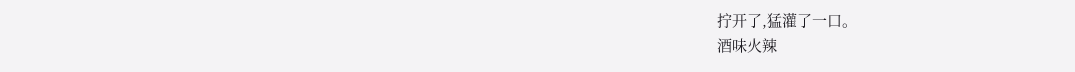拧开了,猛灌了一口。
酒味火辣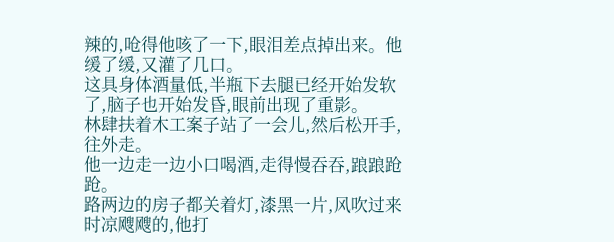辣的,呛得他咳了一下,眼泪差点掉出来。他缓了缓,又灌了几口。
这具身体酒量低,半瓶下去腿已经开始发软了,脑子也开始发昏,眼前出现了重影。
林肆扶着木工案子站了一会儿,然后松开手,往外走。
他一边走一边小口喝酒,走得慢吞吞,踉踉跄跄。
路两边的房子都关着灯,漆黑一片,风吹过来时凉飕飕的,他打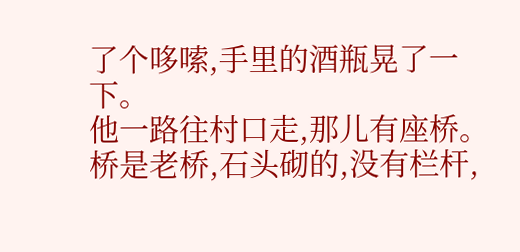了个哆嗦,手里的酒瓶晃了一下。
他一路往村口走,那儿有座桥。
桥是老桥,石头砌的,没有栏杆,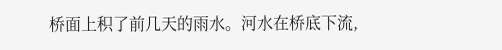桥面上积了前几天的雨水。河水在桥底下流,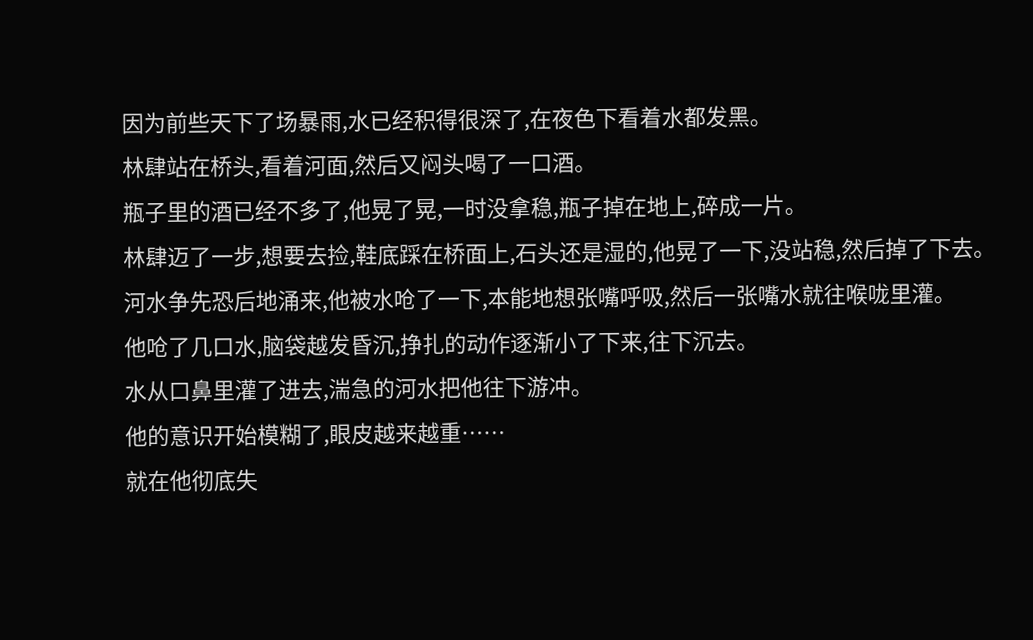因为前些天下了场暴雨,水已经积得很深了,在夜色下看着水都发黑。
林肆站在桥头,看着河面,然后又闷头喝了一口酒。
瓶子里的酒已经不多了,他晃了晃,一时没拿稳,瓶子掉在地上,碎成一片。
林肆迈了一步,想要去捡,鞋底踩在桥面上,石头还是湿的,他晃了一下,没站稳,然后掉了下去。
河水争先恐后地涌来,他被水呛了一下,本能地想张嘴呼吸,然后一张嘴水就往喉咙里灌。
他呛了几口水,脑袋越发昏沉,挣扎的动作逐渐小了下来,往下沉去。
水从口鼻里灌了进去,湍急的河水把他往下游冲。
他的意识开始模糊了,眼皮越来越重……
就在他彻底失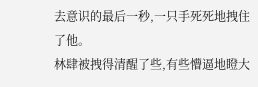去意识的最后一秒,一只手死死地拽住了他。
林肆被拽得清醒了些,有些懵逼地瞪大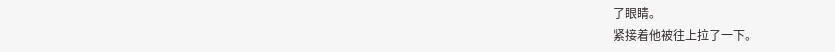了眼睛。
紧接着他被往上拉了一下。